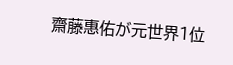齋藤惠佑が元世界1位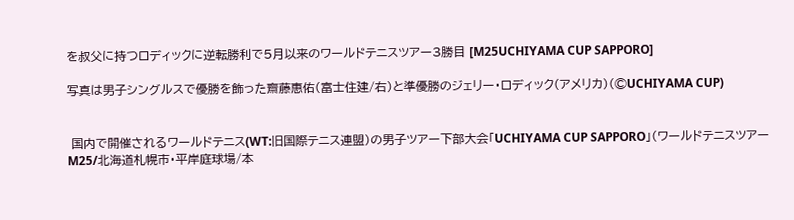を叔父に持つロディックに逆転勝利で5月以来のワールドテニスツアー3勝目 [M25UCHIYAMA CUP SAPPORO]

写真は男子シングルスで優勝を飾った齋藤惠佑(富士住建/右)と準優勝のジェリー・ロディック(アメリカ)(©UCHIYAMA CUP)


 国内で開催されるワールドテニス(WT:旧国際テニス連盟)の男子ツアー下部大会「UCHIYAMA CUP SAPPORO」(ワールドテニスツアーM25/北海道札幌市・平岸庭球場/本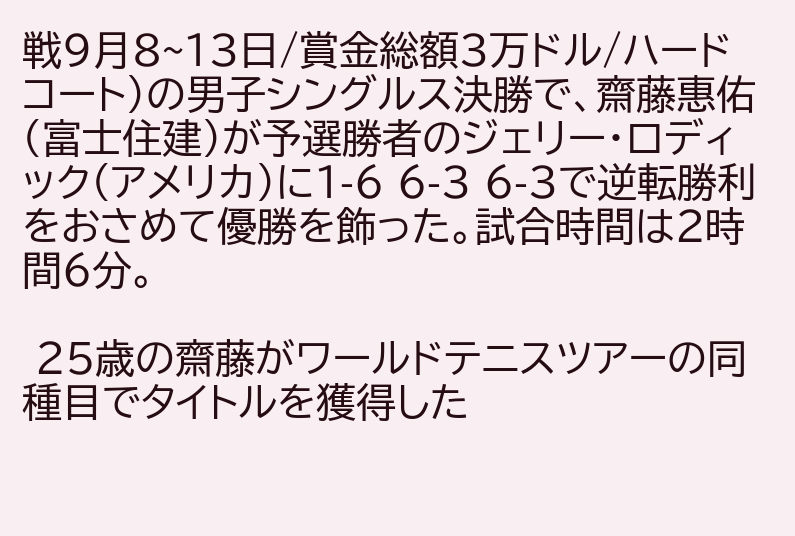戦9月8~13日/賞金総額3万ドル/ハードコート)の男子シングルス決勝で、齋藤惠佑(富士住建)が予選勝者のジェリー・ロディック(アメリカ)に1-6 6-3 6-3で逆転勝利をおさめて優勝を飾った。試合時間は2時間6分。

 25歳の齋藤がワールドテニスツアーの同種目でタイトルを獲得した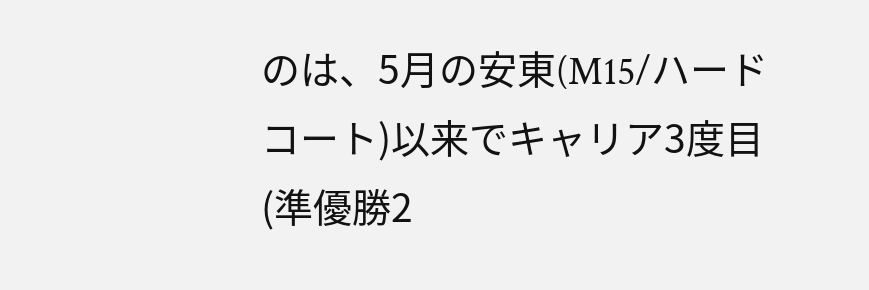のは、5月の安東(M15/ハードコート)以来でキャリア3度目(準優勝2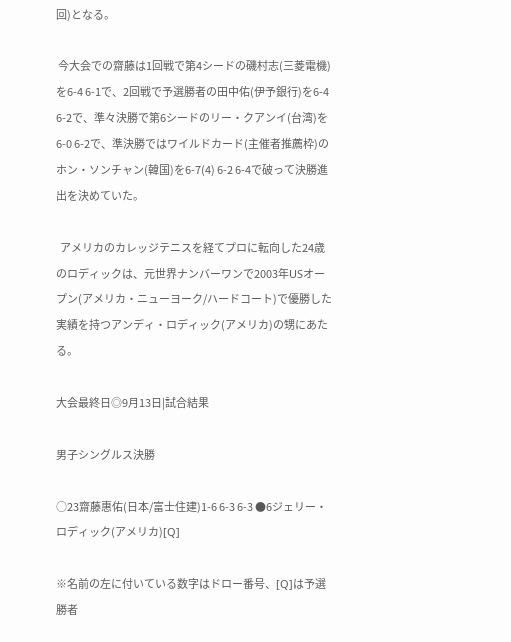回)となる。

 今大会での齋藤は1回戦で第4シードの磯村志(三菱電機)を6-4 6-1で、2回戦で予選勝者の田中佑(伊予銀行)を6-4 6-2で、準々決勝で第6シードのリー・クアンイ(台湾)を6-0 6-2で、準決勝ではワイルドカード(主催者推薦枠)のホン・ソンチャン(韓国)を6-7(4) 6-2 6-4で破って決勝進出を決めていた。

  アメリカのカレッジテニスを経てプロに転向した24歳のロディックは、元世界ナンバーワンで2003年USオープン(アメリカ・ニューヨーク/ハードコート)で優勝した実績を持つアンディ・ロディック(アメリカ)の甥にあたる。

大会最終日◎9月13日|試合結果

男子シングルス決勝

○23齋藤惠佑(日本/富士住建)1-6 6-3 6-3 ●6ジェリー・ロディック(アメリカ)[Q]

※名前の左に付いている数字はドロー番号、[Q]は予選勝者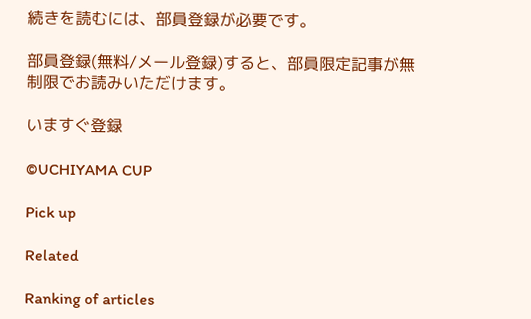続きを読むには、部員登録が必要です。

部員登録(無料/メール登録)すると、部員限定記事が無制限でお読みいただけます。

いますぐ登録

©UCHIYAMA CUP

Pick up

Related

Ranking of articles